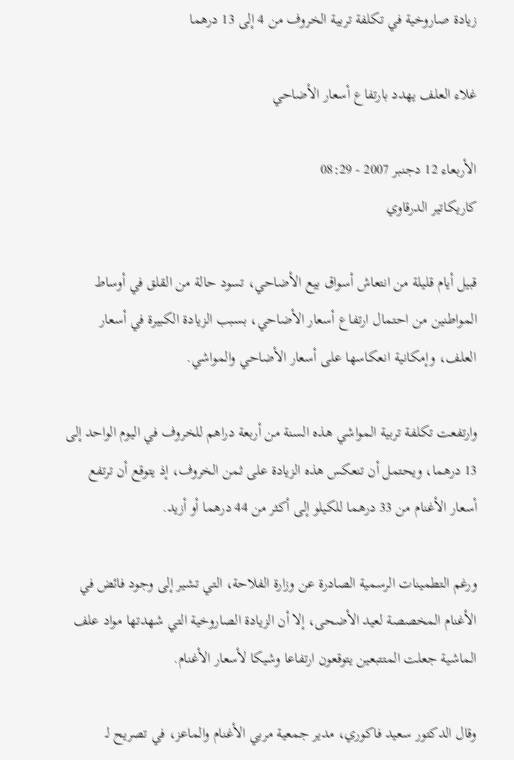زيادة صاروخية في تكلفة تربية الخروف من 4 إلى 13 درهما

غلاء العلف يهدد بارتفاع أسعار الأضاحي

الأربعاء 12 دجنبر 2007 - 08:29
كاريكاتير الدرقاوي

قبيل أيام قليلة من انتعاش أسواق بيع الأضاحي، تسود حالة من القلق في أوساط المواطنين من احتمال ارتفاع أسعار الأضاحي، بسبب الزيادة الكبيرة في أسعار العلف، وإمكانية انعكاسها على أسعار الأضاحي والمواشي.

وارتفعت تكلفة تربية المواشي هذه السنة من أربعة دراهم للخروف في اليوم الواحد إلى 13 درهما، ويحتمل أن تنعكس هذه الزيادة على ثمن الخروف، إذ يتوقع أن ترتفع أسعار الأغنام من 33 درهما للكيلو إلى أكثر من 44 درهما أو أزيد.

ورغم التطمينات الرسمية الصادرة عن وزارة الفلاحة، التي تشير إلى وجود فائض في الأغنام المخصصة لعيد الأضحى، إلا أن الزيادة الصاروخية التي شهدتها مواد علف الماشية جعلت المتتبعين يتوقعون ارتفاعا وشيكا لأسعار الأغنام.

وقال الدكتور سعيد فاكوري، مدير جمعية مربي الأغنام والماعز، في تصريح لـ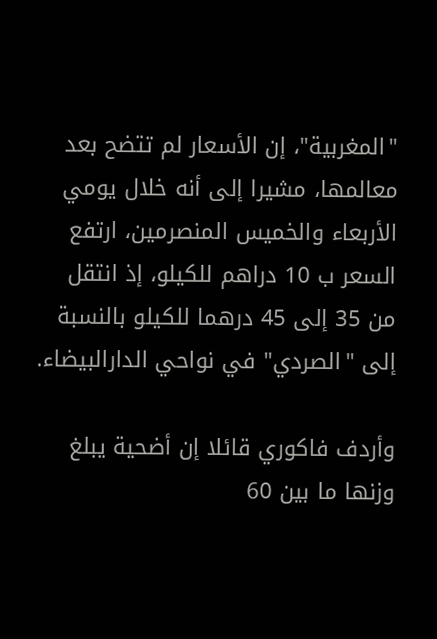"المغربية"، إن الأسعار لم تتضح بعد معالمها، مشيرا إلى أنه خلال يومي الأربعاء والخميس المنصرمين، ارتفع السعر ب 10 دراهم للكيلو، إذ انتقل من 35 إلى 45 درهما للكيلو بالنسبة إلى "الصردي" في نواحي الدارالبيضاء.

وأردف فاكوري قائلا إن أضحية يبلغ وزنها ما بين 60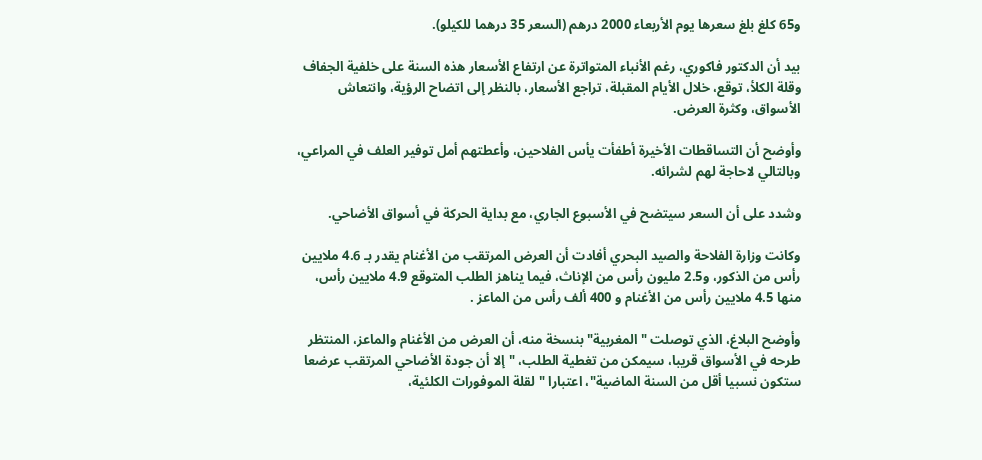و65 كلغ بلغ سعرها يوم الأربعاء 2000 درهم (السعر 35 درهما للكيلو).

بيد أن الدكتور فاكوري، رغم الأنباء المتواترة عن ارتفاع الأسعار هذه السنة على خلفية الجفاف وقلة الكلأ، توقع، خلال الأيام المقبلة، تراجع الأسعار، بالنظر إلى اتضاح الرؤية، وانتعاش الأسواق، وكثرة العرض.

وأوضح أن التساقطات الأخيرة أطفأت يأس الفلاحين، وأعطتهم أمل توفير العلف في المراعي، وبالتالي لاحاجة لهم لشرائه.

وشدد على أن السعر سيتضح في الأسبوع الجاري، مع بداية الحركة في أسواق الأضاحي.

وكانت وزارة الفلاحة والصيد البحري أفادت أن العرض المرتقب من الأغنام يقدر بـ 4.6 ملايين رأس من الذكور، و2.5 مليون رأس من الإناث، فيما يناهز الطلب المتوقع 4.9 ملايين رأس، منها 4.5 ملايين رأس من الأغنام و 400 ألف رأس من الماعز .

وأوضح البلاغ، الذي توصلت "المغربية" بنسخة منه، أن العرض من الأغنام والماعز، المنتظر طرحه في الأسواق قريبا، سيمكن من تغطية الطلب، "إلا أن جودة الأضاحي المرتقب عرضعا ستكون نسبيا أقل من السنة الماضية"، اعتبارا "لقلة الموفورات الكلئية،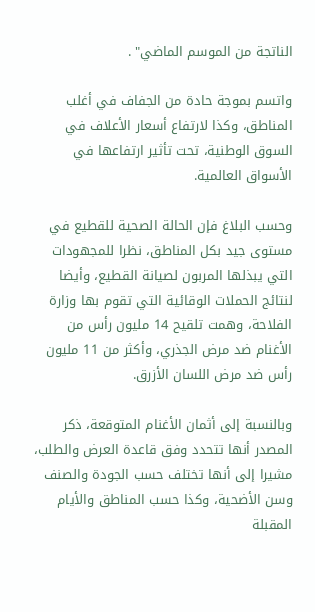الناتجة من الموسم الماضي" .

واتسم بموجة حادة من الجفاف في أغلب المناطق، وكذا لارتفاع أسعار الأعلاف في السوق الوطنية، تحت تأثير ارتفاعها في الأسواق العالمية.

وحسب البلاغ فإن الحالة الصحية للقطيع في مستوى جيد بكل المناطق، نظرا للمجهودات التي يبذلها المربون لصيانة القطيع، وأيضا لنتائج الحملات الوقائية التي تقوم بها وزارة الفلاحة، وهمت تلقيح 14 مليون رأس من الأغنام ضد مرض الجذري، وأكثر من 11 مليون رأس ضد مرض اللسان الأزرق.

وبالنسبة إلى أثمان الأغنام المتوقعة، ذكر المصدر أنها تتحدد وفق قاعدة العرض والطلب، مشيرا إلى أنها تختلف حسب الجودة والصنف وسن الأضحية، وكذا حسب المناطق والأيام المقبلة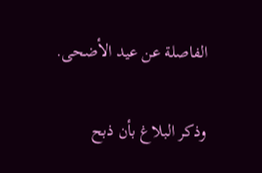الفاصلة عن عيد الأضحى.

وذكر البلاغ بأن ذبح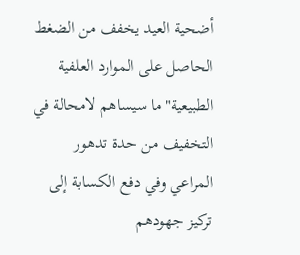أضحية العيد يخفف من الضغط الحاصل على الموارد العلفية الطبيعية"ما سيساهم لامحالة في التخفيف من حدة تدهور المراعي وفي دفع الكسابة إلى تركيز جهودهم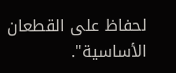لحفاظ على القطعان الأساسية".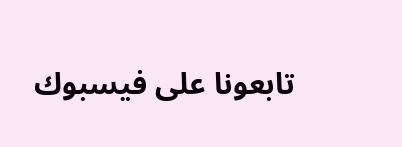تابعونا على فيسبوك